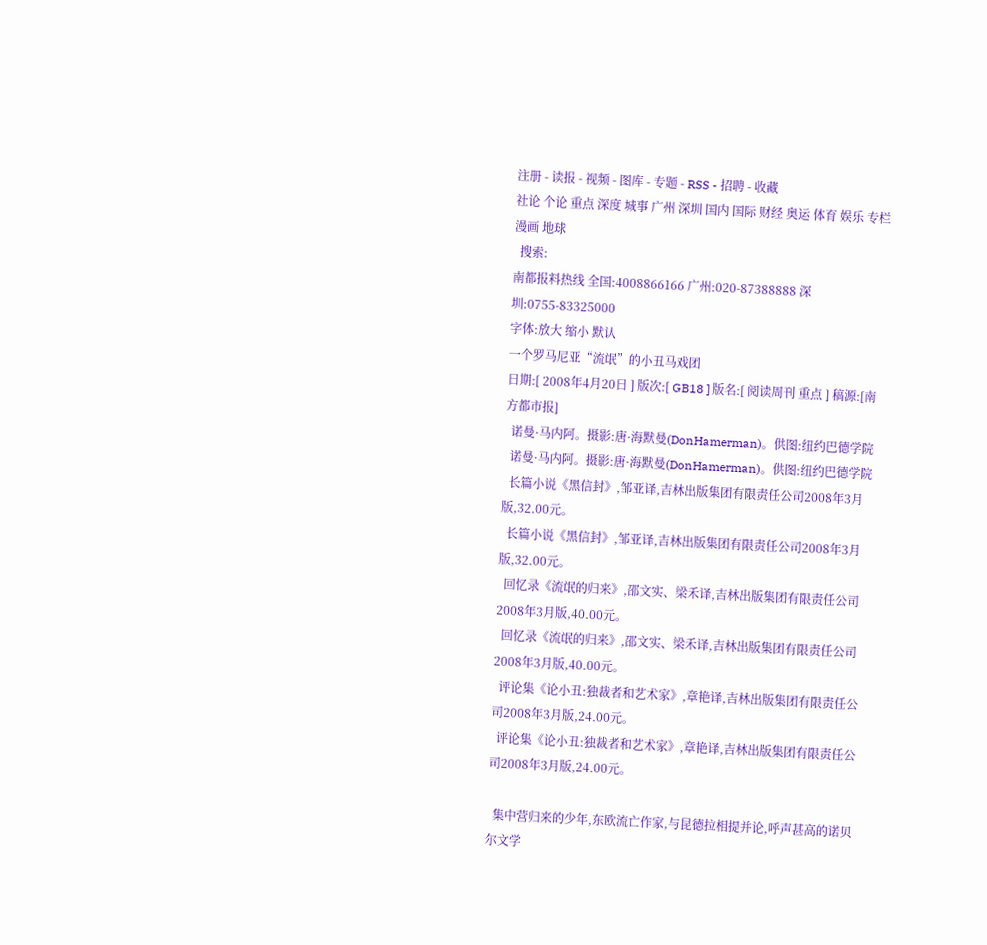注册 - 读报 - 视频 - 图库 - 专题 - RSS - 招聘 - 收藏
社论 个论 重点 深度 城事 广州 深圳 国内 国际 财经 奥运 体育 娱乐 专栏 漫画 地球
  搜索:
南都报料热线 全国:4008866166 广州:020-87388888 深圳:0755-83325000
字体:放大 缩小 默认
一个罗马尼亚“流氓”的小丑马戏团
日期:[ 2008年4月20日 ] 版次:[ GB18 ] 版名:[ 阅读周刊 重点 ] 稿源:[南方都市报]
  诺曼·马内阿。摄影:唐·海默曼(DonHamerman)。供图:纽约巴德学院
  诺曼·马内阿。摄影:唐·海默曼(DonHamerman)。供图:纽约巴德学院
  长篇小说《黑信封》,邹亚译,吉林出版集团有限责任公司2008年3月版,32.00元。
  长篇小说《黑信封》,邹亚译,吉林出版集团有限责任公司2008年3月版,32.00元。
  回忆录《流氓的归来》,邵文实、梁禾译,吉林出版集团有限责任公司2008年3月版,40.00元。
  回忆录《流氓的归来》,邵文实、梁禾译,吉林出版集团有限责任公司2008年3月版,40.00元。
  评论集《论小丑:独裁者和艺术家》,章艳译,吉林出版集团有限责任公司2008年3月版,24.00元。
  评论集《论小丑:独裁者和艺术家》,章艳译,吉林出版集团有限责任公司2008年3月版,24.00元。

  集中营归来的少年,东欧流亡作家,与昆德拉相提并论,呼声甚高的诺贝尔文学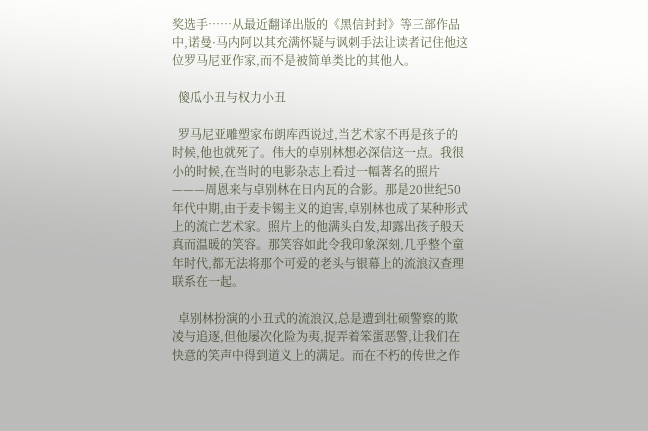奖选手……从最近翻译出版的《黑信封封》等三部作品中,诺曼·马内阿以其充满怀疑与讽刺手法让读者记住他这位罗马尼亚作家,而不是被简单类比的其他人。

  傻瓜小丑与权力小丑

  罗马尼亚雕塑家布朗库西说过,当艺术家不再是孩子的时候,他也就死了。伟大的卓别林想必深信这一点。我很小的时候,在当时的电影杂志上看过一幅著名的照片———周恩来与卓别林在日内瓦的合影。那是20世纪50年代中期,由于麦卡锡主义的迫害,卓别林也成了某种形式上的流亡艺术家。照片上的他满头白发,却露出孩子般天真而温暖的笑容。那笑容如此令我印象深刻,几乎整个童年时代,都无法将那个可爱的老头与银幕上的流浪汉查理联系在一起。

  卓别林扮演的小丑式的流浪汉,总是遭到壮硕警察的欺凌与追逐,但他屡次化险为夷,捉弄着笨蛋恶警,让我们在快意的笑声中得到道义上的满足。而在不朽的传世之作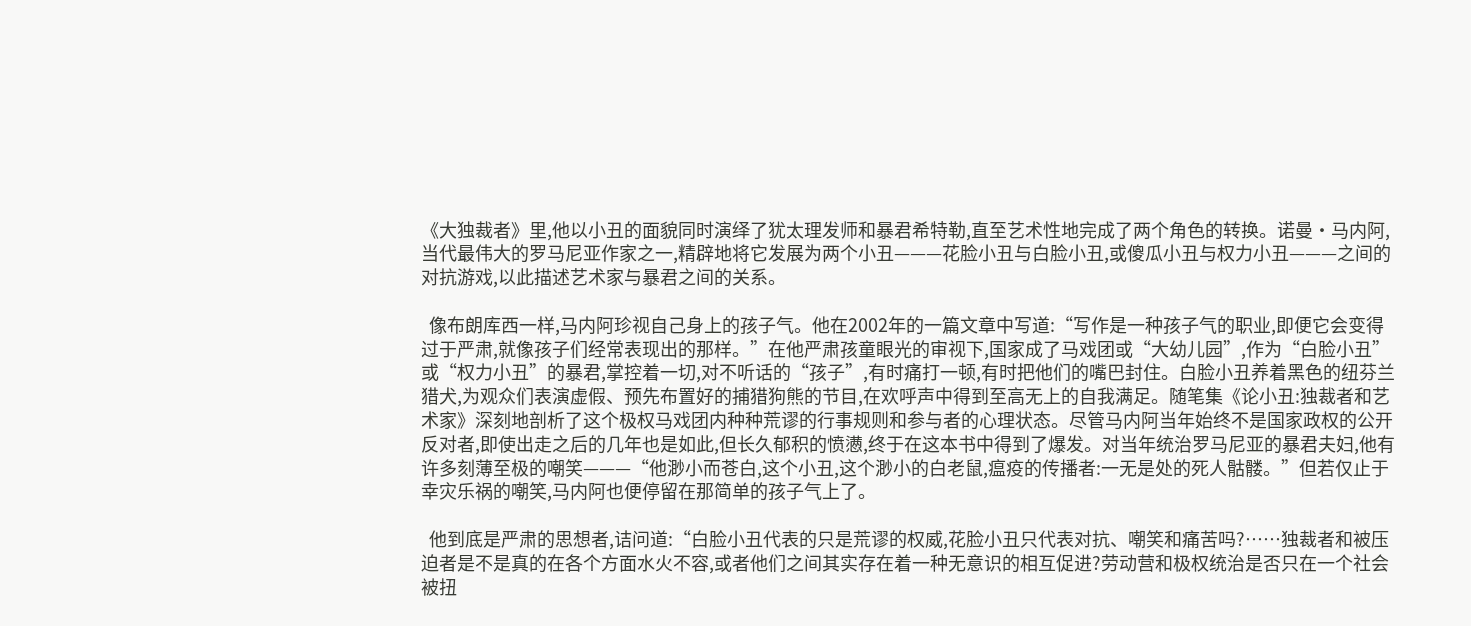《大独裁者》里,他以小丑的面貌同时演绎了犹太理发师和暴君希特勒,直至艺术性地完成了两个角色的转换。诺曼·马内阿,当代最伟大的罗马尼亚作家之一,精辟地将它发展为两个小丑———花脸小丑与白脸小丑,或傻瓜小丑与权力小丑———之间的对抗游戏,以此描述艺术家与暴君之间的关系。

  像布朗库西一样,马内阿珍视自己身上的孩子气。他在2002年的一篇文章中写道:“写作是一种孩子气的职业,即便它会变得过于严肃,就像孩子们经常表现出的那样。”在他严肃孩童眼光的审视下,国家成了马戏团或“大幼儿园”,作为“白脸小丑”或“权力小丑”的暴君,掌控着一切,对不听话的“孩子”,有时痛打一顿,有时把他们的嘴巴封住。白脸小丑养着黑色的纽芬兰猎犬,为观众们表演虚假、预先布置好的捕猎狗熊的节目,在欢呼声中得到至高无上的自我满足。随笔集《论小丑:独裁者和艺术家》深刻地剖析了这个极权马戏团内种种荒谬的行事规则和参与者的心理状态。尽管马内阿当年始终不是国家政权的公开反对者,即使出走之后的几年也是如此,但长久郁积的愤懑,终于在这本书中得到了爆发。对当年统治罗马尼亚的暴君夫妇,他有许多刻薄至极的嘲笑———“他渺小而苍白,这个小丑,这个渺小的白老鼠,瘟疫的传播者:一无是处的死人骷髅。”但若仅止于幸灾乐祸的嘲笑,马内阿也便停留在那简单的孩子气上了。

  他到底是严肃的思想者,诘问道:“白脸小丑代表的只是荒谬的权威,花脸小丑只代表对抗、嘲笑和痛苦吗?……独裁者和被压迫者是不是真的在各个方面水火不容,或者他们之间其实存在着一种无意识的相互促进?劳动营和极权统治是否只在一个社会被扭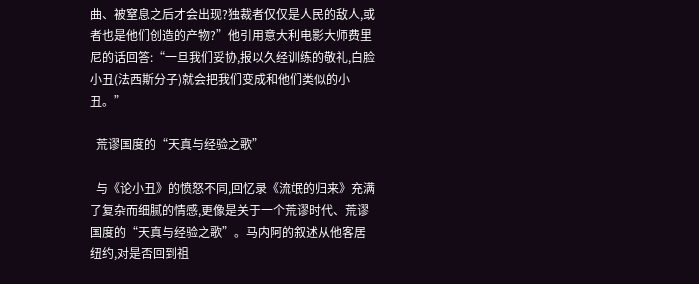曲、被窒息之后才会出现?独裁者仅仅是人民的敌人,或者也是他们创造的产物?”他引用意大利电影大师费里尼的话回答:“一旦我们妥协,报以久经训练的敬礼,白脸小丑(法西斯分子)就会把我们变成和他们类似的小丑。”

  荒谬国度的“天真与经验之歌”

  与《论小丑》的愤怒不同,回忆录《流氓的归来》充满了复杂而细腻的情感,更像是关于一个荒谬时代、荒谬国度的“天真与经验之歌”。马内阿的叙述从他客居纽约,对是否回到祖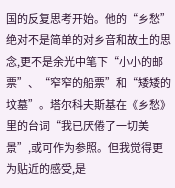国的反复思考开始。他的“乡愁”绝对不是简单的对乡音和故土的思念,更不是余光中笔下“小小的邮票”、“窄窄的船票”和“矮矮的坟墓”。塔尔科夫斯基在《乡愁》里的台词“我已厌倦了一切美景”,或可作为参照。但我觉得更为贴近的感受,是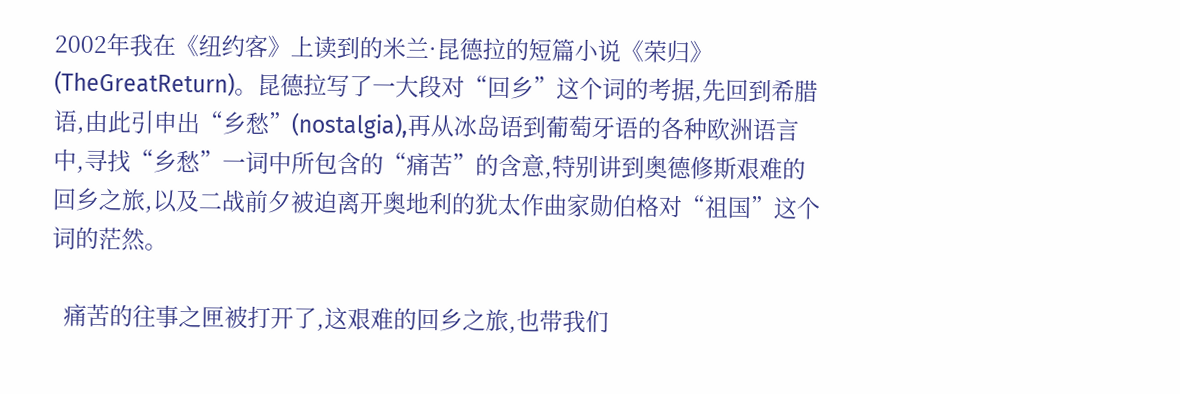2002年我在《纽约客》上读到的米兰·昆德拉的短篇小说《荣归》(TheGreatReturn)。昆德拉写了一大段对“回乡”这个词的考据,先回到希腊语,由此引申出“乡愁”(nostalgia),再从冰岛语到葡萄牙语的各种欧洲语言中,寻找“乡愁”一词中所包含的“痛苦”的含意,特别讲到奥德修斯艰难的回乡之旅,以及二战前夕被迫离开奥地利的犹太作曲家勋伯格对“祖国”这个词的茫然。

  痛苦的往事之匣被打开了,这艰难的回乡之旅,也带我们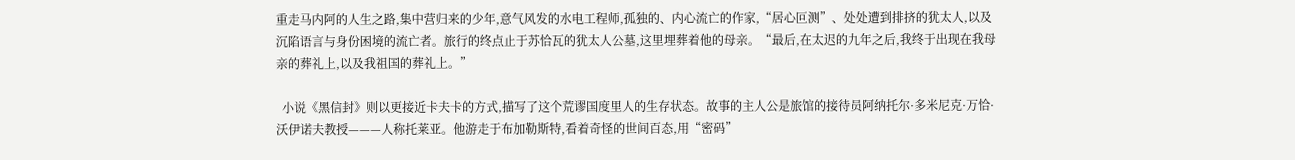重走马内阿的人生之路,集中营归来的少年,意气风发的水电工程师,孤独的、内心流亡的作家,“居心叵测”、处处遭到排挤的犹太人,以及沉陷语言与身份困境的流亡者。旅行的终点止于苏恰瓦的犹太人公墓,这里埋葬着他的母亲。“最后,在太迟的九年之后,我终于出现在我母亲的葬礼上,以及我祖国的葬礼上。”

  小说《黑信封》则以更接近卡夫卡的方式,描写了这个荒谬国度里人的生存状态。故事的主人公是旅馆的接待员阿纳托尔·多米尼克·万恰·沃伊诺夫教授———人称托莱亚。他游走于布加勒斯特,看着奇怪的世间百态,用“密码”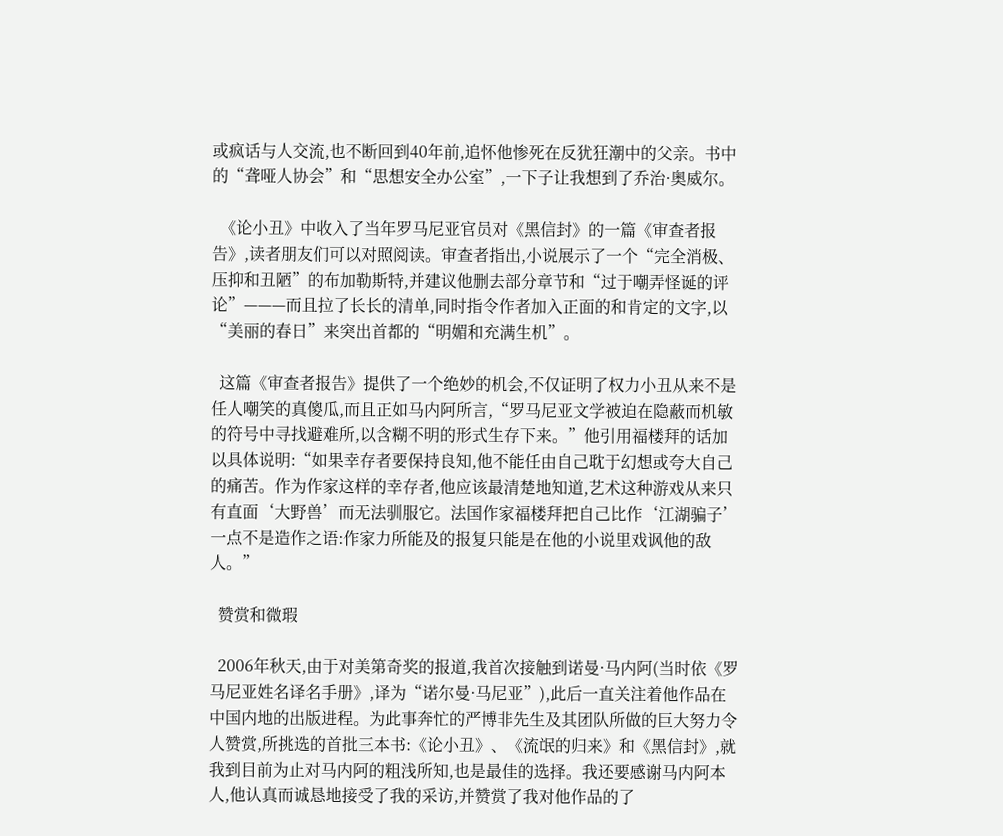或疯话与人交流,也不断回到40年前,追怀他惨死在反犹狂潮中的父亲。书中的“聋哑人协会”和“思想安全办公室”,一下子让我想到了乔治·奥威尔。

  《论小丑》中收入了当年罗马尼亚官员对《黑信封》的一篇《审查者报告》,读者朋友们可以对照阅读。审查者指出,小说展示了一个“完全消极、压抑和丑陋”的布加勒斯特,并建议他删去部分章节和“过于嘲弄怪诞的评论”———而且拉了长长的清单,同时指令作者加入正面的和肯定的文字,以“美丽的春日”来突出首都的“明媚和充满生机”。

  这篇《审查者报告》提供了一个绝妙的机会,不仅证明了权力小丑从来不是任人嘲笑的真傻瓜,而且正如马内阿所言,“罗马尼亚文学被迫在隐蔽而机敏的符号中寻找避难所,以含糊不明的形式生存下来。”他引用福楼拜的话加以具体说明:“如果幸存者要保持良知,他不能任由自己耽于幻想或夸大自己的痛苦。作为作家这样的幸存者,他应该最清楚地知道,艺术这种游戏从来只有直面‘大野兽’而无法驯服它。法国作家福楼拜把自己比作‘江湖骗子’一点不是造作之语:作家力所能及的报复只能是在他的小说里戏讽他的敌人。”

  赞赏和微瑕

  2006年秋天,由于对美第奇奖的报道,我首次接触到诺曼·马内阿(当时依《罗马尼亚姓名译名手册》,译为“诺尔曼·马尼亚”),此后一直关注着他作品在中国内地的出版进程。为此事奔忙的严博非先生及其团队所做的巨大努力令人赞赏,所挑选的首批三本书:《论小丑》、《流氓的归来》和《黑信封》,就我到目前为止对马内阿的粗浅所知,也是最佳的选择。我还要感谢马内阿本人,他认真而诚恳地接受了我的采访,并赞赏了我对他作品的了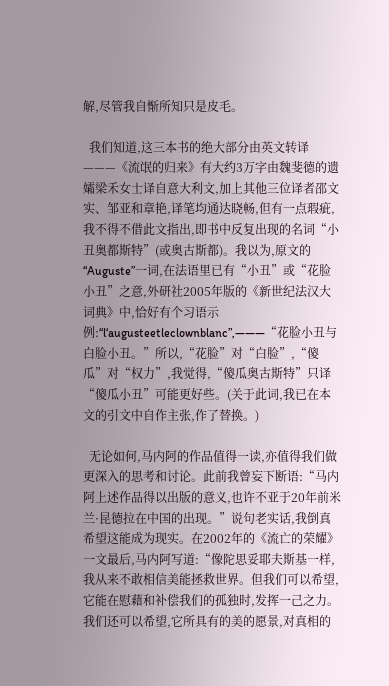解,尽管我自惭所知只是皮毛。

  我们知道,这三本书的绝大部分由英文转译———《流氓的归来》有大约3万字由魏斐德的遗孀梁禾女士译自意大利文,加上其他三位译者邵文实、邹亚和章艳,译笔均通达晓畅,但有一点瑕疵,我不得不借此文指出,即书中反复出现的名词“小丑奥都斯特”(或奥古斯都)。我以为,原文的“Auguste”一词,在法语里已有“小丑”或“花脸小丑”之意,外研社2005年版的《新世纪法汉大词典》中,恰好有个习语示例:“l‘augusteetleclownblanc”,———“花脸小丑与白脸小丑。”所以,“花脸”对“白脸”,“傻瓜”对“权力”,我觉得,“傻瓜奥古斯特”只译“傻瓜小丑”可能更好些。(关于此词,我已在本文的引文中自作主张,作了替换。)

  无论如何,马内阿的作品值得一读,亦值得我们做更深入的思考和讨论。此前我曾妄下断语:“马内阿上述作品得以出版的意义,也许不亚于20年前米兰·昆德拉在中国的出现。”说句老实话,我倒真希望这能成为现实。在2002年的《流亡的荣耀》一文最后,马内阿写道:“像陀思妥耶夫斯基一样,我从来不敢相信美能拯救世界。但我们可以希望,它能在慰藉和补偿我们的孤独时,发挥一己之力。我们还可以希望,它所具有的美的愿景,对真相的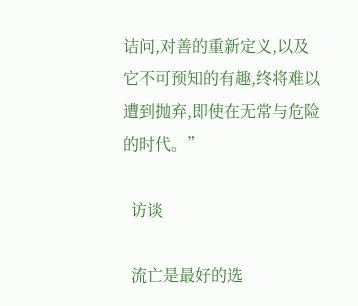诘问,对善的重新定义,以及它不可预知的有趣,终将难以遭到抛弃,即使在无常与危险的时代。”

  访谈

  流亡是最好的选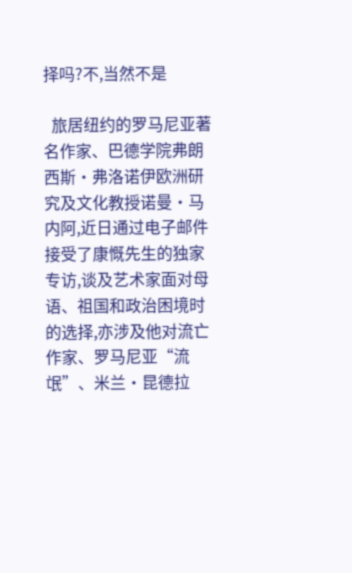择吗?不,当然不是

  旅居纽约的罗马尼亚著名作家、巴德学院弗朗西斯·弗洛诺伊欧洲研究及文化教授诺曼·马内阿,近日通过电子邮件接受了康慨先生的独家专访,谈及艺术家面对母语、祖国和政治困境时的选择,亦涉及他对流亡作家、罗马尼亚“流氓”、米兰·昆德拉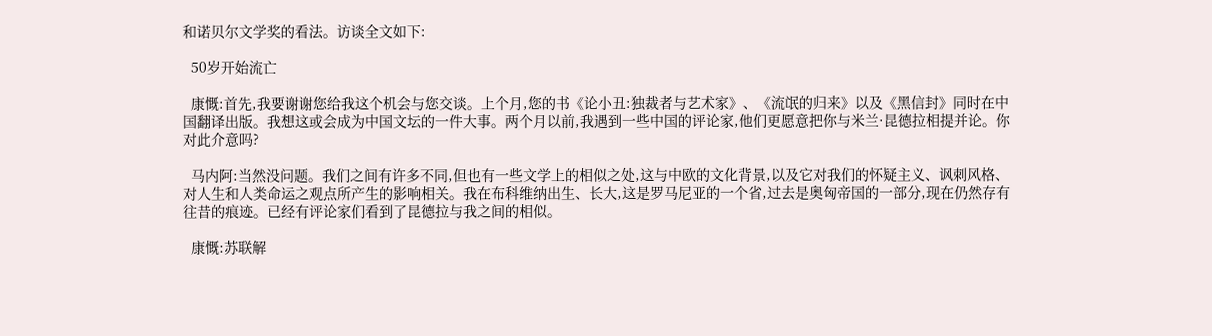和诺贝尔文学奖的看法。访谈全文如下:

  50岁开始流亡

  康慨:首先,我要谢谢您给我这个机会与您交谈。上个月,您的书《论小丑:独裁者与艺术家》、《流氓的归来》以及《黑信封》同时在中国翻译出版。我想这或会成为中国文坛的一件大事。两个月以前,我遇到一些中国的评论家,他们更愿意把你与米兰·昆德拉相提并论。你对此介意吗?

  马内阿:当然没问题。我们之间有许多不同,但也有一些文学上的相似之处,这与中欧的文化背景,以及它对我们的怀疑主义、讽刺风格、对人生和人类命运之观点所产生的影响相关。我在布科维纳出生、长大,这是罗马尼亚的一个省,过去是奥匈帝国的一部分,现在仍然存有往昔的痕迹。已经有评论家们看到了昆德拉与我之间的相似。

  康慨:苏联解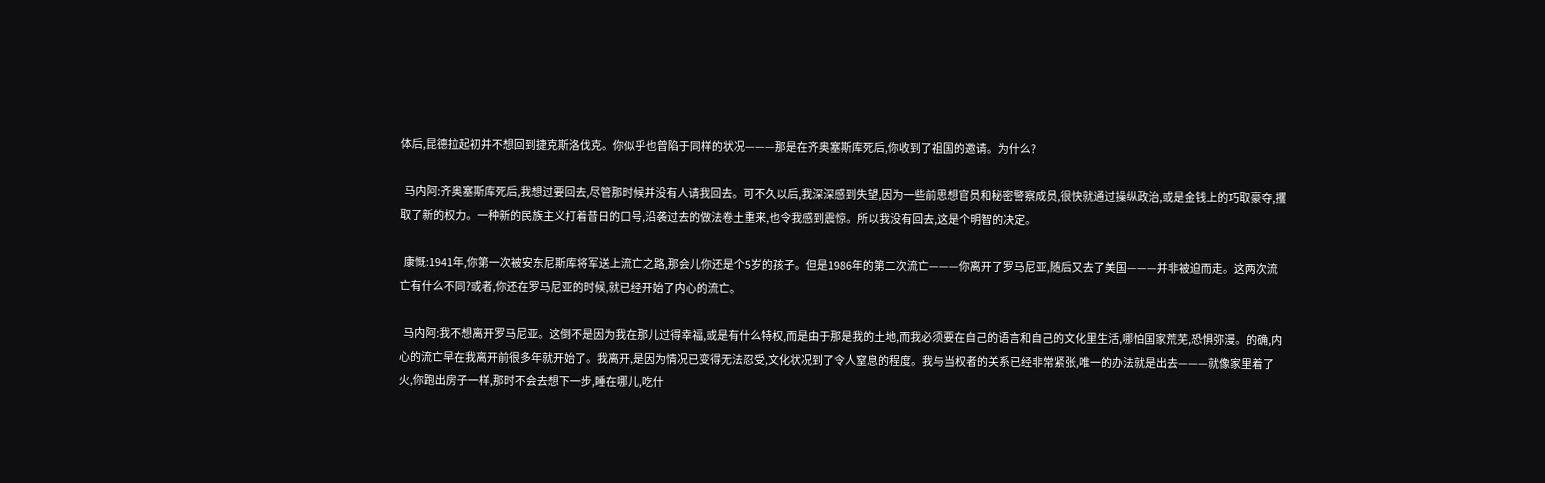体后,昆德拉起初并不想回到捷克斯洛伐克。你似乎也曾陷于同样的状况———那是在齐奥塞斯库死后,你收到了祖国的邀请。为什么?

  马内阿:齐奥塞斯库死后,我想过要回去,尽管那时候并没有人请我回去。可不久以后,我深深感到失望,因为一些前思想官员和秘密警察成员,很快就通过操纵政治,或是金钱上的巧取豪夺,攫取了新的权力。一种新的民族主义打着昔日的口号,沿袭过去的做法卷土重来,也令我感到震惊。所以我没有回去,这是个明智的决定。

  康慨:1941年,你第一次被安东尼斯库将军送上流亡之路,那会儿你还是个5岁的孩子。但是1986年的第二次流亡———你离开了罗马尼亚,随后又去了美国———并非被迫而走。这两次流亡有什么不同?或者,你还在罗马尼亚的时候,就已经开始了内心的流亡。

  马内阿:我不想离开罗马尼亚。这倒不是因为我在那儿过得幸福,或是有什么特权,而是由于那是我的土地,而我必须要在自己的语言和自己的文化里生活,哪怕国家荒芜,恐惧弥漫。的确,内心的流亡早在我离开前很多年就开始了。我离开,是因为情况已变得无法忍受,文化状况到了令人窒息的程度。我与当权者的关系已经非常紧张,唯一的办法就是出去———就像家里着了火,你跑出房子一样,那时不会去想下一步,睡在哪儿,吃什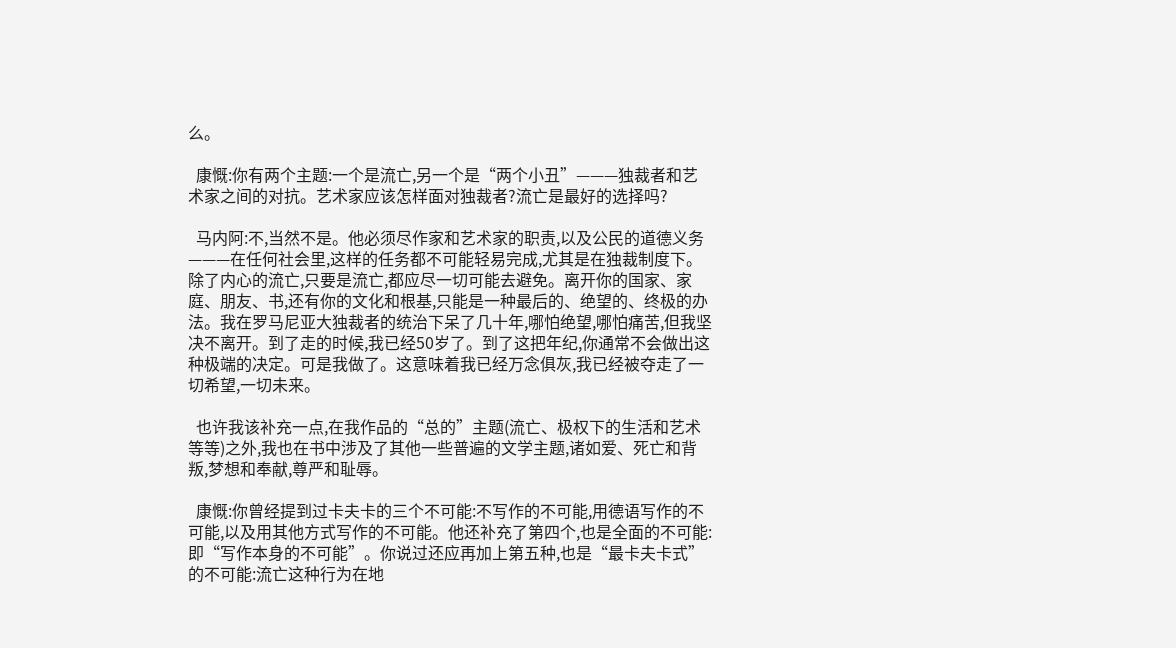么。

  康慨:你有两个主题:一个是流亡,另一个是“两个小丑”———独裁者和艺术家之间的对抗。艺术家应该怎样面对独裁者?流亡是最好的选择吗?

  马内阿:不,当然不是。他必须尽作家和艺术家的职责,以及公民的道德义务———在任何社会里,这样的任务都不可能轻易完成,尤其是在独裁制度下。除了内心的流亡,只要是流亡,都应尽一切可能去避免。离开你的国家、家庭、朋友、书,还有你的文化和根基,只能是一种最后的、绝望的、终极的办法。我在罗马尼亚大独裁者的统治下呆了几十年,哪怕绝望,哪怕痛苦,但我坚决不离开。到了走的时候,我已经50岁了。到了这把年纪,你通常不会做出这种极端的决定。可是我做了。这意味着我已经万念俱灰,我已经被夺走了一切希望,一切未来。

  也许我该补充一点,在我作品的“总的”主题(流亡、极权下的生活和艺术等等)之外,我也在书中涉及了其他一些普遍的文学主题,诸如爱、死亡和背叛,梦想和奉献,尊严和耻辱。

  康慨:你曾经提到过卡夫卡的三个不可能:不写作的不可能,用德语写作的不可能,以及用其他方式写作的不可能。他还补充了第四个,也是全面的不可能:即“写作本身的不可能”。你说过还应再加上第五种,也是“最卡夫卡式”的不可能:流亡这种行为在地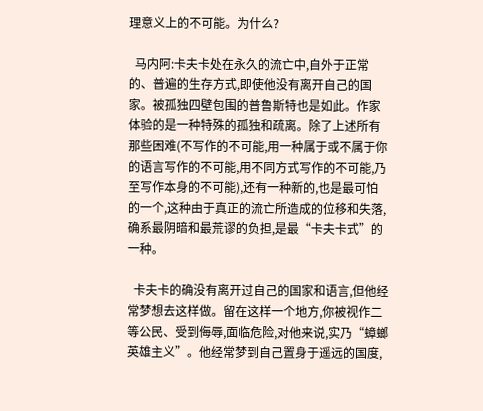理意义上的不可能。为什么?

  马内阿:卡夫卡处在永久的流亡中,自外于正常的、普遍的生存方式,即使他没有离开自己的国家。被孤独四壁包围的普鲁斯特也是如此。作家体验的是一种特殊的孤独和疏离。除了上述所有那些困难(不写作的不可能,用一种属于或不属于你的语言写作的不可能,用不同方式写作的不可能,乃至写作本身的不可能),还有一种新的,也是最可怕的一个,这种由于真正的流亡所造成的位移和失落,确系最阴暗和最荒谬的负担,是最“卡夫卡式”的一种。

  卡夫卡的确没有离开过自己的国家和语言,但他经常梦想去这样做。留在这样一个地方,你被视作二等公民、受到侮辱,面临危险,对他来说,实乃“蟑螂英雄主义”。他经常梦到自己置身于遥远的国度,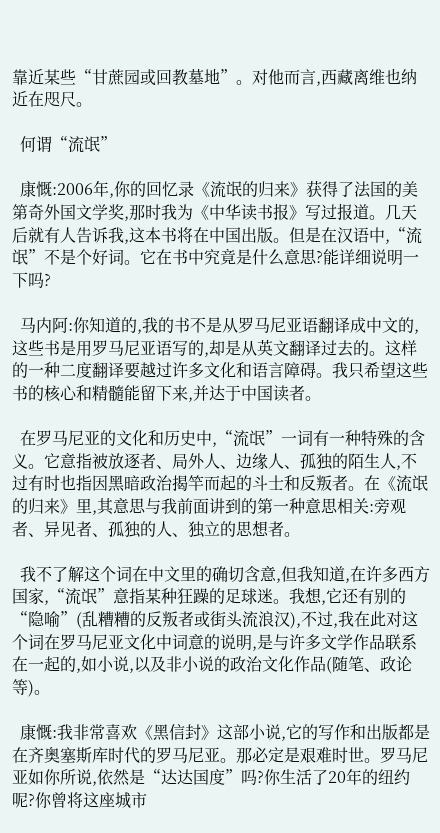靠近某些“甘蔗园或回教墓地”。对他而言,西藏离维也纳近在咫尺。

  何谓“流氓”

  康慨:2006年,你的回忆录《流氓的归来》获得了法国的美第奇外国文学奖,那时我为《中华读书报》写过报道。几天后就有人告诉我,这本书将在中国出版。但是在汉语中,“流氓”不是个好词。它在书中究竟是什么意思?能详细说明一下吗?

  马内阿:你知道的,我的书不是从罗马尼亚语翻译成中文的,这些书是用罗马尼亚语写的,却是从英文翻译过去的。这样的一种二度翻译要越过许多文化和语言障碍。我只希望这些书的核心和精髓能留下来,并达于中国读者。

  在罗马尼亚的文化和历史中,“流氓”一词有一种特殊的含义。它意指被放逐者、局外人、边缘人、孤独的陌生人,不过有时也指因黑暗政治揭竿而起的斗士和反叛者。在《流氓的归来》里,其意思与我前面讲到的第一种意思相关:旁观者、异见者、孤独的人、独立的思想者。

  我不了解这个词在中文里的确切含意,但我知道,在许多西方国家,“流氓”意指某种狂躁的足球迷。我想,它还有别的“隐喻”(乱糟糟的反叛者或街头流浪汉),不过,我在此对这个词在罗马尼亚文化中词意的说明,是与许多文学作品联系在一起的,如小说,以及非小说的政治文化作品(随笔、政论等)。

  康慨:我非常喜欢《黑信封》这部小说,它的写作和出版都是在齐奥塞斯库时代的罗马尼亚。那必定是艰难时世。罗马尼亚如你所说,依然是“达达国度”吗?你生活了20年的纽约呢?你曾将这座城市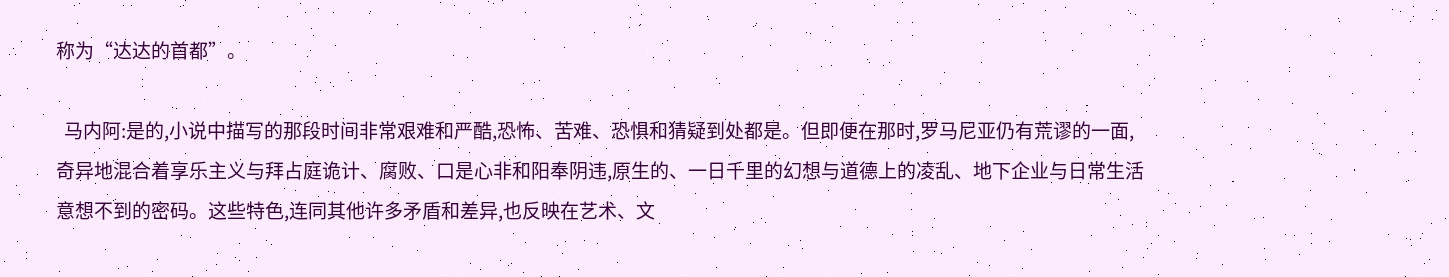称为“达达的首都”。

  马内阿:是的,小说中描写的那段时间非常艰难和严酷,恐怖、苦难、恐惧和猜疑到处都是。但即便在那时,罗马尼亚仍有荒谬的一面,奇异地混合着享乐主义与拜占庭诡计、腐败、口是心非和阳奉阴违,原生的、一日千里的幻想与道德上的凌乱、地下企业与日常生活意想不到的密码。这些特色,连同其他许多矛盾和差异,也反映在艺术、文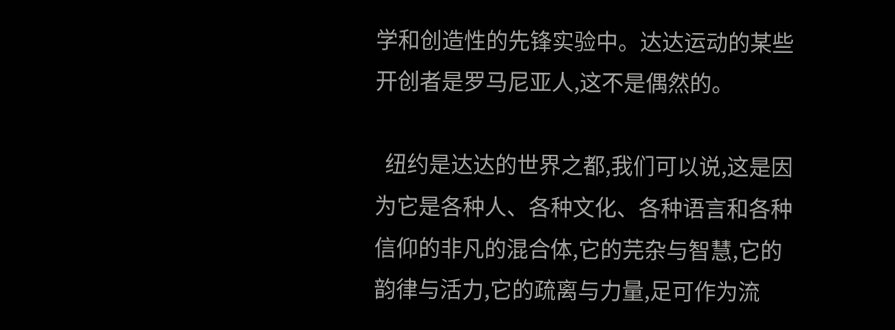学和创造性的先锋实验中。达达运动的某些开创者是罗马尼亚人,这不是偶然的。

  纽约是达达的世界之都,我们可以说,这是因为它是各种人、各种文化、各种语言和各种信仰的非凡的混合体,它的芫杂与智慧,它的韵律与活力,它的疏离与力量,足可作为流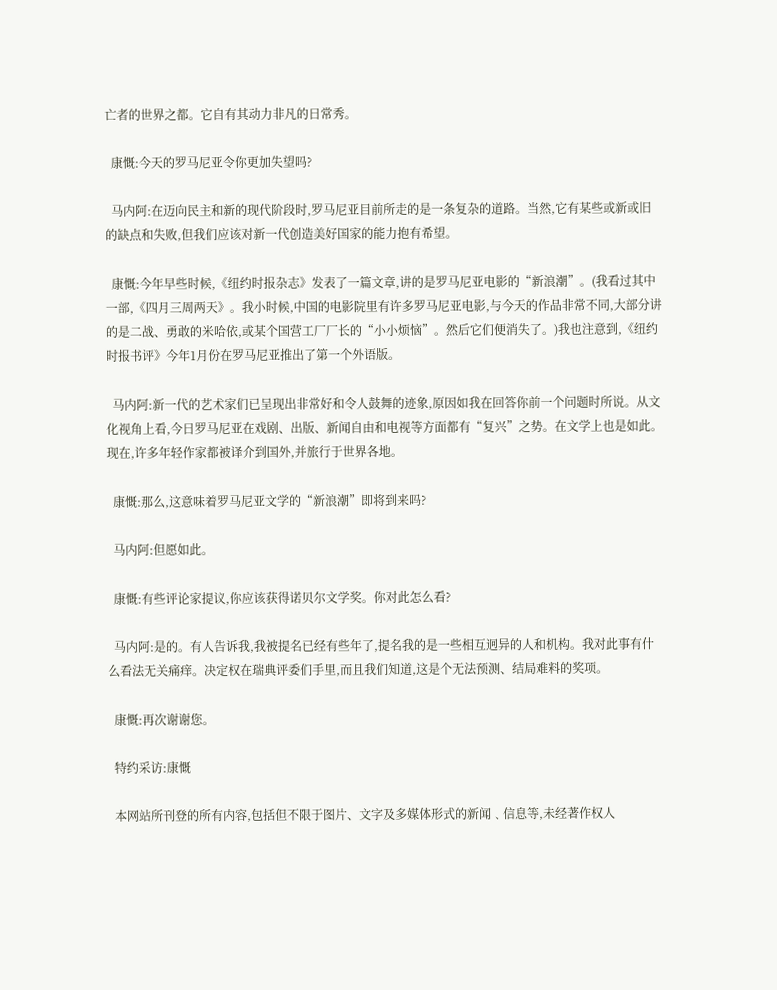亡者的世界之都。它自有其动力非凡的日常秀。

  康慨:今天的罗马尼亚令你更加失望吗?

  马内阿:在迈向民主和新的现代阶段时,罗马尼亚目前所走的是一条复杂的道路。当然,它有某些或新或旧的缺点和失败,但我们应该对新一代创造美好国家的能力抱有希望。

  康慨:今年早些时候,《纽约时报杂志》发表了一篇文章,讲的是罗马尼亚电影的“新浪潮”。(我看过其中一部,《四月三周两天》。我小时候,中国的电影院里有许多罗马尼亚电影,与今天的作品非常不同,大部分讲的是二战、勇敢的米哈依,或某个国营工厂厂长的“小小烦恼”。然后它们便消失了。)我也注意到,《纽约时报书评》今年1月份在罗马尼亚推出了第一个外语版。

  马内阿:新一代的艺术家们已呈现出非常好和令人鼓舞的迹象,原因如我在回答你前一个问题时所说。从文化视角上看,今日罗马尼亚在戏剧、出版、新闻自由和电视等方面都有“复兴”之势。在文学上也是如此。现在,许多年轻作家都被译介到国外,并旅行于世界各地。

  康慨:那么,这意味着罗马尼亚文学的“新浪潮”即将到来吗?

  马内阿:但愿如此。

  康慨:有些评论家提议,你应该获得诺贝尔文学奖。你对此怎么看?

  马内阿:是的。有人告诉我,我被提名已经有些年了,提名我的是一些相互迥异的人和机构。我对此事有什么看法无关痛痒。决定权在瑞典评委们手里,而且我们知道,这是个无法预测、结局难料的奖项。

  康慨:再次谢谢您。

  特约采访:康慨

  本网站所刊登的所有内容,包括但不限于图片、文字及多媒体形式的新闻﹑信息等,未经著作权人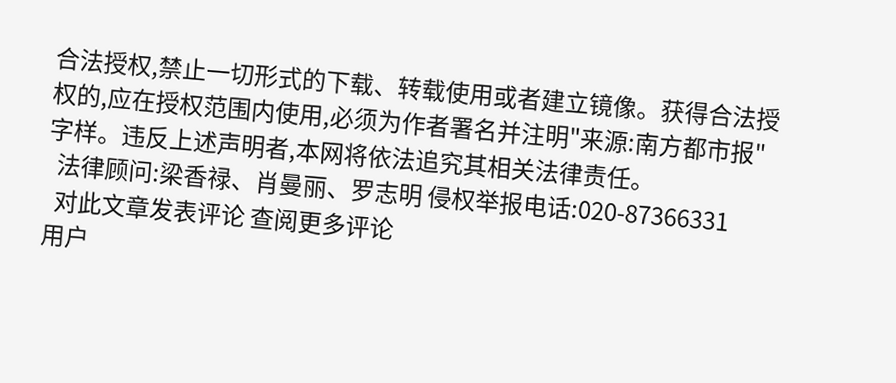合法授权,禁止一切形式的下载、转载使用或者建立镜像。获得合法授权的,应在授权范围内使用,必须为作者署名并注明"来源:南方都市报"字样。违反上述声明者,本网将依法追究其相关法律责任。
  法律顾问:梁香禄、肖曼丽、罗志明 侵权举报电话:020-87366331
  对此文章发表评论 查阅更多评论
用户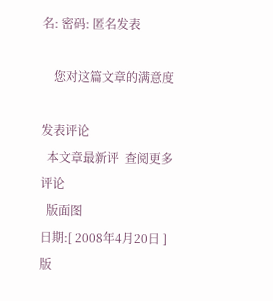名: 密码: 匿名发表

    您对这篇文章的满意度

发表评论
  本文章最新评  查阅更多评论
  版面图
日期:[ 2008年4月20日 ] 版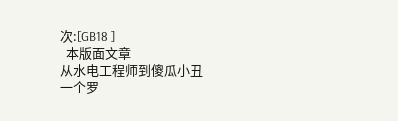次:[GB18 ]
  本版面文章
从水电工程师到傻瓜小丑
一个罗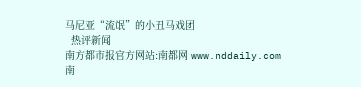马尼亚“流氓”的小丑马戏团
  热评新闻
南方都市报官方网站:南都网 www.nddaily.com
南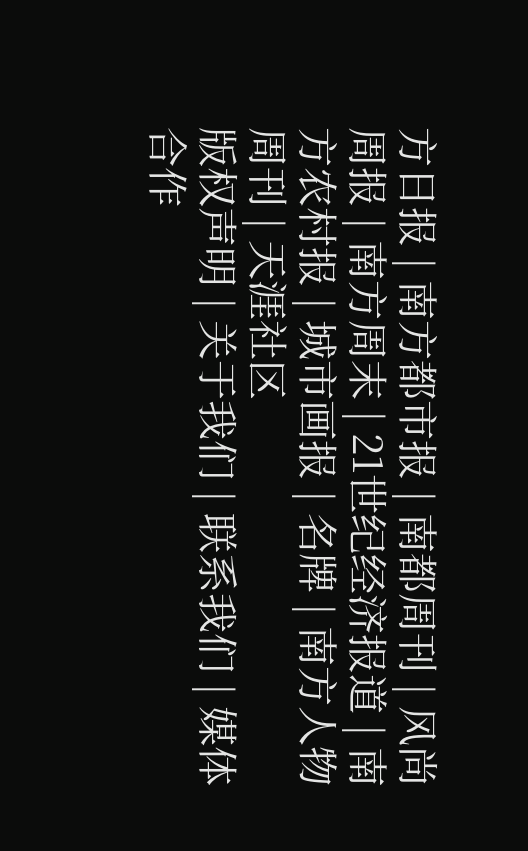方日报 | 南方都市报 | 南都周刊 | 风尚周报 | 南方周末 | 21世纪经济报道 | 南方农村报 | 城市画报 | 名牌 | 南方人物周刊 | 天涯社区
版权声明 | 关于我们 | 联系我们 | 媒体合作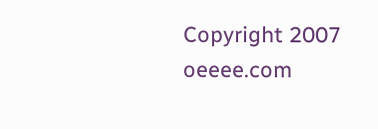Copyright 2007 oeeee.com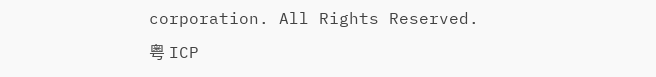corporation. All Rights Reserved.
粤 ICP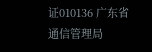证010136 广东省通信管理局